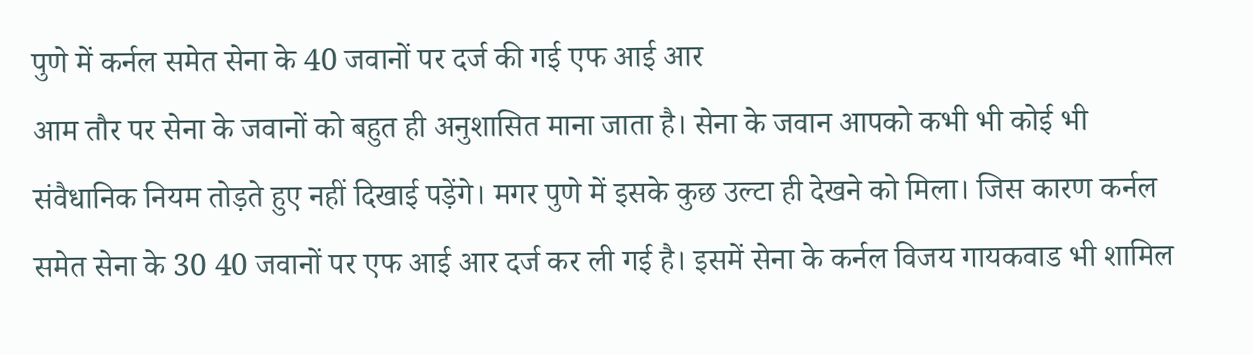पुणे में कर्नल समेत सेना के 40 जवानों पर दर्ज की गई एफ आई आर
आम तौर पर सेना के जवानों को बहुत ही अनुशासित माना जाता है। सेना के जवान आपको कभी भी कोई भी संवैधानिक नियम तोड़ते हुए नहीं दिखाई पड़ेंगे। मगर पुणे में इसके कुछ उल्टा ही देखने को मिला। जिस कारण कर्नल समेत सेना के 30 40 जवानों पर एफ आई आर दर्ज कर ली गई है। इसमें सेना के कर्नल विजय गायकवाड भी शामिल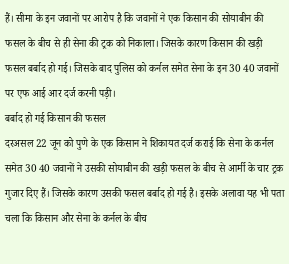हैं। सीमा के इन जवानों पर आरोप है कि जवानों ने एक किसान की सोयाबीन की फसल के बीच से ही सेना की ट्रक को निकाला। जिसके कारण किसान की खड़ी फसल बर्बाद हो गई। जिसके बाद पुलिस को कर्नल समेत सेना के इन 30 40 जवानों पर एफ आई आर दर्ज करनी पड़ी।
बर्बाद हो गई किसान की फसल
दरअसल 22 जून को पुणे के एक किसान ने शिकायत दर्ज कराई कि सेना के कर्नल समेत 30 40 जवानों ने उसकी सोयाबीन की खड़ी फसल के बीच से आर्मी के चार ट्रक गुजार दिए हैं। जिसके कारण उसकी फसल बर्बाद हो गई है। इसके अलावा यह भी पता चला कि किसान और सेना के कर्नल के बीच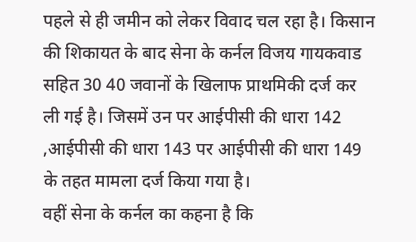पहले से ही जमीन को लेकर विवाद चल रहा है। किसान की शिकायत के बाद सेना के कर्नल विजय गायकवाड सहित 30 40 जवानों के खिलाफ प्राथमिकी दर्ज कर ली गई है। जिसमें उन पर आईपीसी की धारा 142 ,आईपीसी की धारा 143 पर आईपीसी की धारा 149 के तहत मामला दर्ज किया गया है।
वहीं सेना के कर्नल का कहना है कि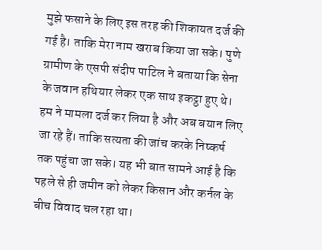मुझे फसाने के लिए इस तरह की शिकायत दर्ज की गई है। ताकि मेरा नाम खराब किया जा सके। पुणे ग्रामीण के एसपी संदीप पाटिल ने बताया कि सेना के जवान हथियार लेकर एक साथ इकट्ठा हुए थे। हम ने मामला दर्ज कर लिया है और अब बयान लिए जा रहे हैं। ताकि सत्यता की जांच करके निष्कर्ष तक पहुंचा जा सके। यह भी बात सामने आई है कि पहले से ही जमीन को लेकर किसान और कर्नल के बीच विवाद चल रहा था।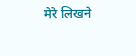मेरे लिखने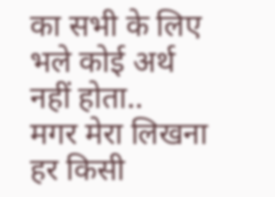का सभी के लिए भले कोई अर्थ नहीं होता..
मगर मेरा लिखना हर किसी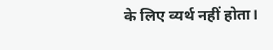के लिए व्यर्थ नहीं होता।